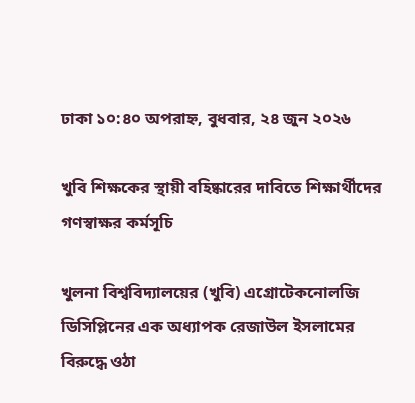ঢাকা ১০:৪০ অপরাহ্ন, বুধবার, ২৪ জুন ২০২৬

খুবি শিক্ষকের স্থায়ী বহিষ্কারের দাবিতে শিক্ষার্থীদের গণস্বাক্ষর কর্মসূচি

খুলনা বিশ্ববিদ্যালয়ের (খুবি) এগ্রোটেকনোলজি ডিসিপ্লিনের এক অধ্যাপক রেজাউল ইসলামের বিরুদ্ধে ওঠা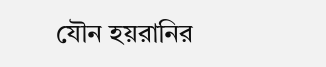যৌন হয়রানির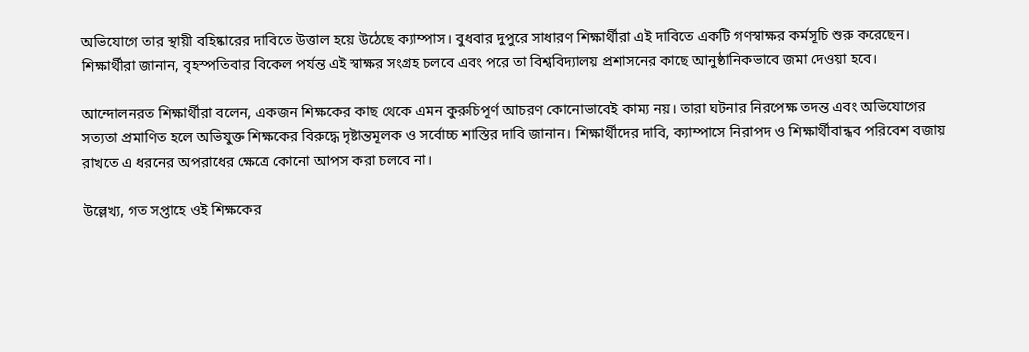অভিযোগে তার স্থায়ী বহিষ্কারের দাবিতে উত্তাল হয়ে উঠেছে ক্যাম্পাস। বুধবার দুপুরে সাধারণ শিক্ষার্থীরা এই দাবিতে একটি গণস্বাক্ষর কর্মসূচি শুরু করেছেন। শিক্ষার্থীরা জানান, বৃহস্পতিবার বিকেল পর্যন্ত এই স্বাক্ষর সংগ্রহ চলবে এবং পরে তা বিশ্ববিদ্যালয় প্রশাসনের কাছে আনুষ্ঠানিকভাবে জমা দেওয়া হবে।

আন্দোলনরত শিক্ষার্থীরা বলেন, একজন শিক্ষকের কাছ থেকে এমন কুরুচিপূর্ণ আচরণ কোনোভাবেই কাম্য নয়। তারা ঘটনার নিরপেক্ষ তদন্ত এবং অভিযোগের সত্যতা প্রমাণিত হলে অভিযুক্ত শিক্ষকের বিরুদ্ধে দৃষ্টান্তমূলক ও সর্বোচ্চ শাস্তির দাবি জানান। শিক্ষার্থীদের দাবি, ক্যাম্পাসে নিরাপদ ও শিক্ষার্থীবান্ধব পরিবেশ বজায় রাখতে এ ধরনের অপরাধের ক্ষেত্রে কোনো আপস করা চলবে না।

উল্লেখ্য, গত সপ্তাহে ওই শিক্ষকের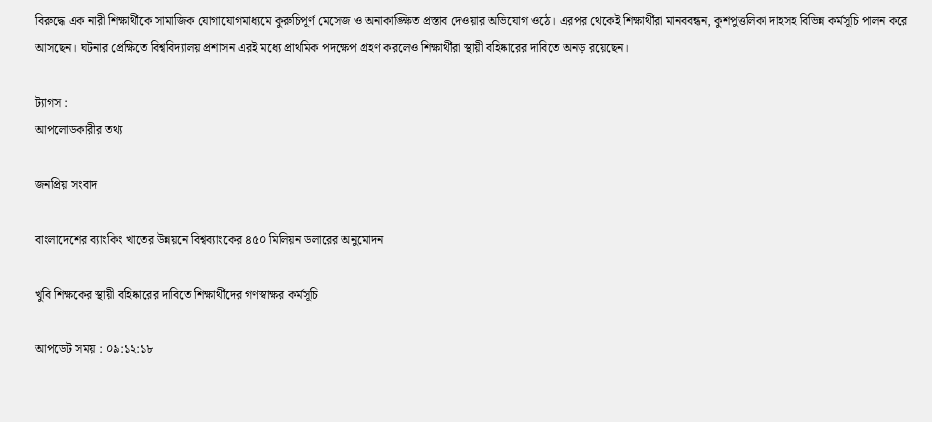বিরুদ্ধে এক নারী শিক্ষার্থীকে সামাজিক যোগাযোগমাধ্যমে কুরুচিপূর্ণ মেসেজ ও অনাকাঙ্ক্ষিত প্রস্তাব দেওয়ার অভিযোগ ওঠে। এরপর থেকেই শিক্ষার্থীরা মানববন্ধন, কুশপুত্তলিকা দাহসহ বিভিন্ন কর্মসূচি পালন করে আসছেন। ঘটনার প্রেক্ষিতে বিশ্ববিদ্যালয় প্রশাসন এরই মধ্যে প্রাথমিক পদক্ষেপ গ্রহণ করলেও শিক্ষার্থীরা স্থায়ী বহিষ্কারের দাবিতে অনড় রয়েছেন।

ট্যাগস :
আপলোডকারীর তথ্য

জনপ্রিয় সংবাদ

বাংলাদেশের ব্যাংকিং খাতের উন্নয়নে বিশ্বব্যাংকের ৪৫০ মিলিয়ন ডলারের অনুমোদন

খুবি শিক্ষকের স্থায়ী বহিষ্কারের দাবিতে শিক্ষার্থীদের গণস্বাক্ষর কর্মসূচি

আপডেট সময় : ০৯:১২:১৮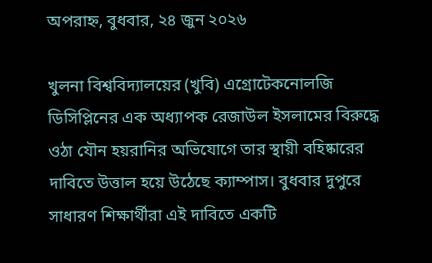অপরাহ্ন, বুধবার, ২৪ জুন ২০২৬

খুলনা বিশ্ববিদ্যালয়ের (খুবি) এগ্রোটেকনোলজি ডিসিপ্লিনের এক অধ্যাপক রেজাউল ইসলামের বিরুদ্ধে ওঠা যৌন হয়রানির অভিযোগে তার স্থায়ী বহিষ্কারের দাবিতে উত্তাল হয়ে উঠেছে ক্যাম্পাস। বুধবার দুপুরে সাধারণ শিক্ষার্থীরা এই দাবিতে একটি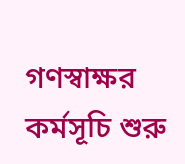গণস্বাক্ষর কর্মসূচি শুরু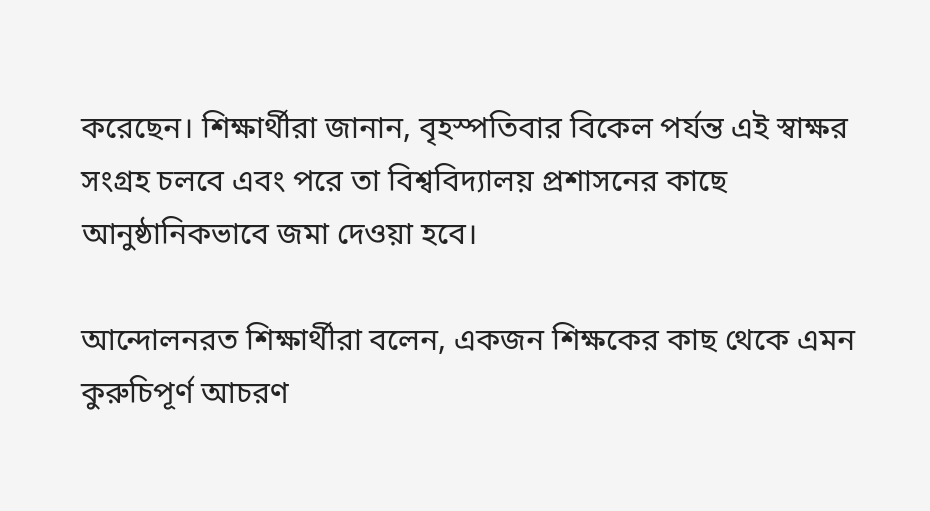করেছেন। শিক্ষার্থীরা জানান, বৃহস্পতিবার বিকেল পর্যন্ত এই স্বাক্ষর সংগ্রহ চলবে এবং পরে তা বিশ্ববিদ্যালয় প্রশাসনের কাছে আনুষ্ঠানিকভাবে জমা দেওয়া হবে।

আন্দোলনরত শিক্ষার্থীরা বলেন, একজন শিক্ষকের কাছ থেকে এমন কুরুচিপূর্ণ আচরণ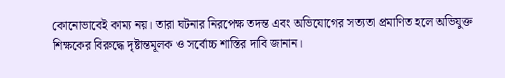কোনোভাবেই কাম্য নয়। তারা ঘটনার নিরপেক্ষ তদন্ত এবং অভিযোগের সত্যতা প্রমাণিত হলে অভিযুক্ত শিক্ষকের বিরুদ্ধে দৃষ্টান্তমূলক ও সর্বোচ্চ শাস্তির দাবি জানান।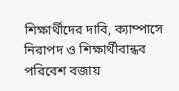শিক্ষার্থীদের দাবি, ক্যাম্পাসে নিরাপদ ও শিক্ষার্থীবান্ধব পরিবেশ বজায়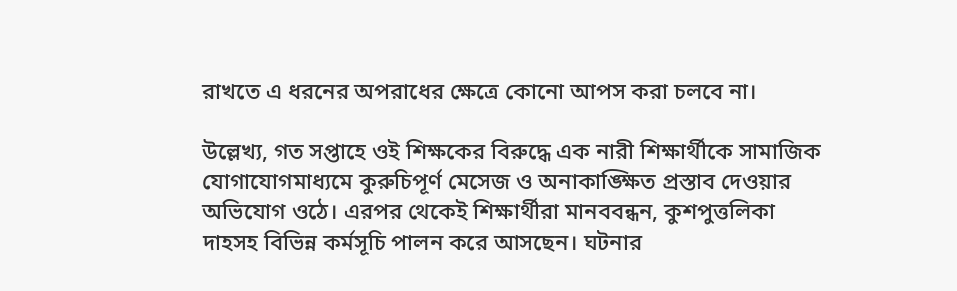রাখতে এ ধরনের অপরাধের ক্ষেত্রে কোনো আপস করা চলবে না।

উল্লেখ্য, গত সপ্তাহে ওই শিক্ষকের বিরুদ্ধে এক নারী শিক্ষার্থীকে সামাজিক যোগাযোগমাধ্যমে কুরুচিপূর্ণ মেসেজ ও অনাকাঙ্ক্ষিত প্রস্তাব দেওয়ার অভিযোগ ওঠে। এরপর থেকেই শিক্ষার্থীরা মানববন্ধন, কুশপুত্তলিকা দাহসহ বিভিন্ন কর্মসূচি পালন করে আসছেন। ঘটনার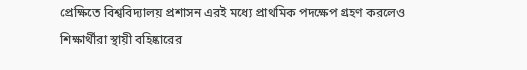প্রেক্ষিতে বিশ্ববিদ্যালয় প্রশাসন এরই মধ্যে প্রাথমিক পদক্ষেপ গ্রহণ করলেও শিক্ষার্থীরা স্থায়ী বহিষ্কারের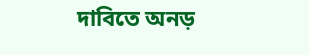দাবিতে অনড়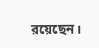রয়েছেন।